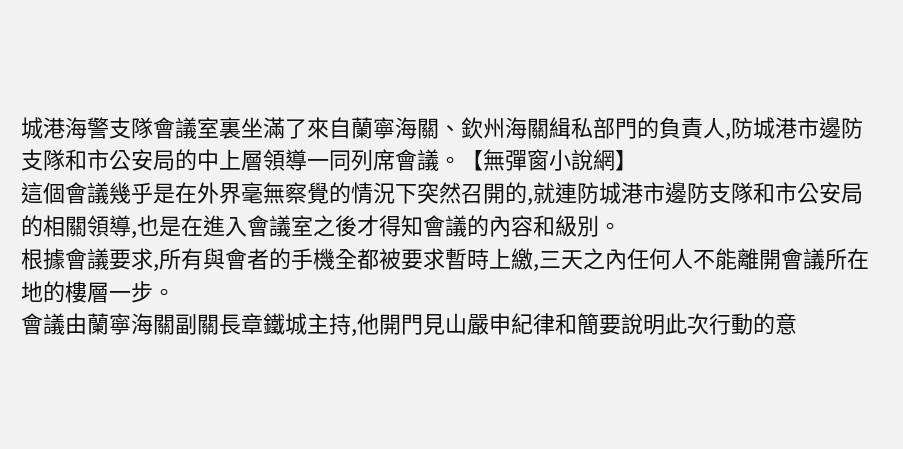城港海警支隊會議室裏坐滿了來自蘭寧海關、欽州海關緝私部門的負責人,防城港市邊防支隊和市公安局的中上層領導一同列席會議。【無彈窗小說網】
這個會議幾乎是在外界毫無察覺的情況下突然召開的,就連防城港市邊防支隊和市公安局的相關領導,也是在進入會議室之後才得知會議的內容和級別。
根據會議要求,所有與會者的手機全都被要求暫時上繳,三天之內任何人不能離開會議所在地的樓層一步。
會議由蘭寧海關副關長章鐵城主持,他開門見山嚴申紀律和簡要說明此次行動的意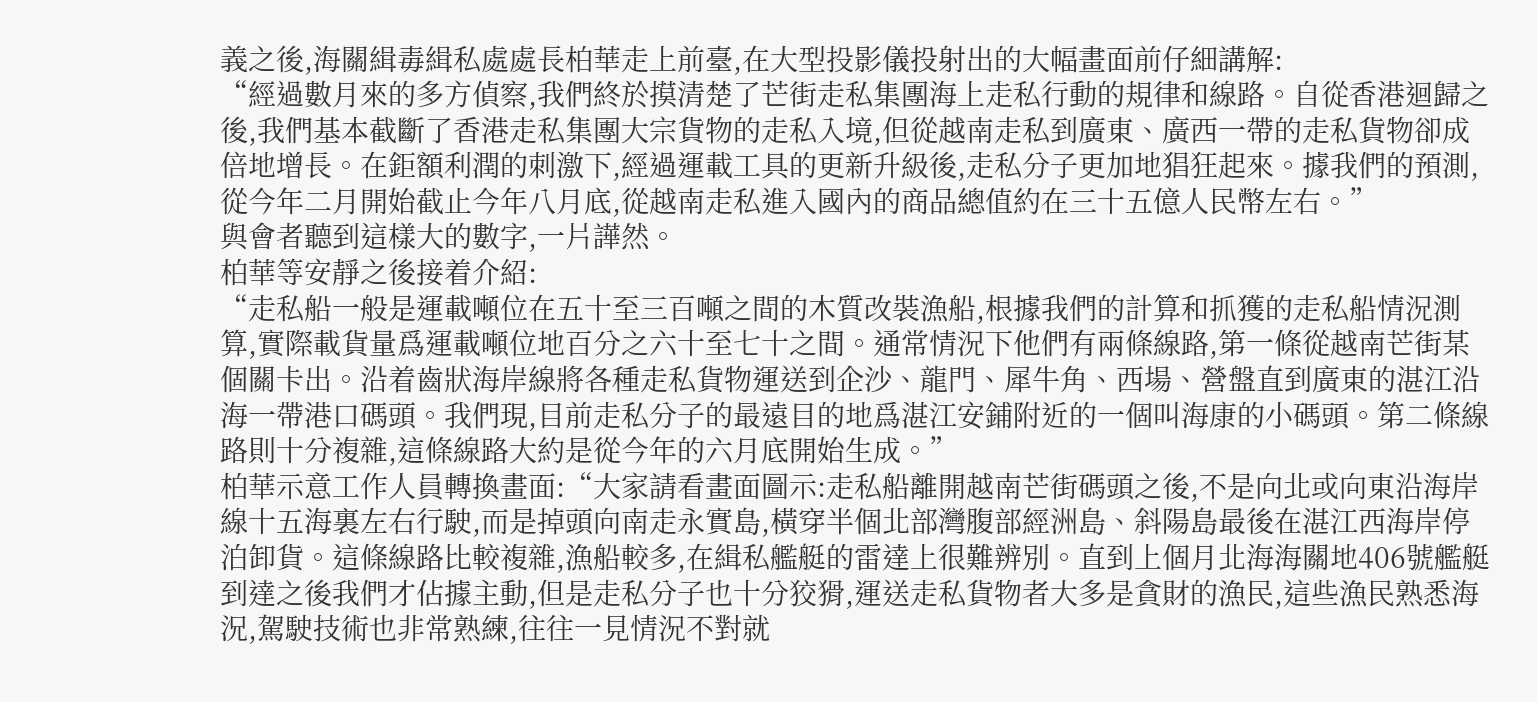義之後,海關緝毒緝私處處長柏華走上前臺,在大型投影儀投射出的大幅畫面前仔細講解:
“經過數月來的多方偵察,我們終於摸清楚了芒街走私集團海上走私行動的規律和線路。自從香港迴歸之後,我們基本截斷了香港走私集團大宗貨物的走私入境,但從越南走私到廣東、廣西一帶的走私貨物卻成倍地增長。在鉅額利潤的刺激下,經過運載工具的更新升級後,走私分子更加地猖狂起來。據我們的預測,從今年二月開始截止今年八月底,從越南走私進入國內的商品總值約在三十五億人民幣左右。”
與會者聽到這樣大的數字,一片譁然。
柏華等安靜之後接着介紹:
“走私船一般是運載噸位在五十至三百噸之間的木質改裝漁船,根據我們的計算和抓獲的走私船情況測算,實際載貨量爲運載噸位地百分之六十至七十之間。通常情況下他們有兩條線路,第一條從越南芒街某個關卡出。沿着齒狀海岸線將各種走私貨物運送到企沙、龍門、犀牛角、西場、營盤直到廣東的湛江沿海一帶港口碼頭。我們現,目前走私分子的最遠目的地爲湛江安鋪附近的一個叫海康的小碼頭。第二條線路則十分複雜,這條線路大約是從今年的六月底開始生成。”
柏華示意工作人員轉換畫面:“大家請看畫面圖示:走私船離開越南芒街碼頭之後,不是向北或向東沿海岸線十五海裏左右行駛,而是掉頭向南走永實島,橫穿半個北部灣腹部經洲島、斜陽島最後在湛江西海岸停泊卸貨。這條線路比較複雜,漁船較多,在緝私艦艇的雷達上很難辨別。直到上個月北海海關地406號艦艇到達之後我們才佔據主動,但是走私分子也十分狡猾,運送走私貨物者大多是貪財的漁民,這些漁民熟悉海況,駕駛技術也非常熟練,往往一見情況不對就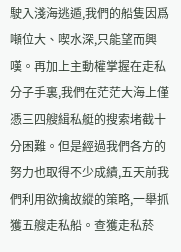駛入淺海逃遁,我們的船隻因爲噸位大、喫水深,只能望而興嘆。再加上主動權掌握在走私分子手裏,我們在茫茫大海上僅憑三四艘緝私艇的搜索堵截十分困難。但是經過我們各方的努力也取得不少成績,五天前我們利用欲擒故縱的策略,一舉抓獲五艘走私船。查獲走私菸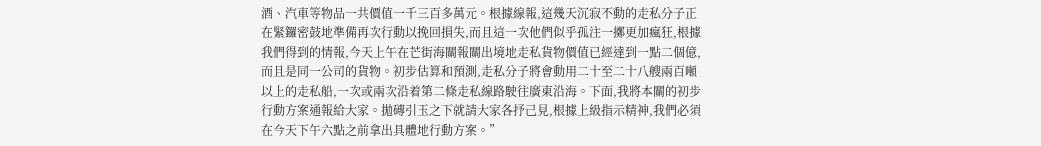酒、汽車等物品一共價值一千三百多萬元。根據線報,這幾天沉寂不動的走私分子正在緊鑼密鼓地準備再次行動以挽回損失,而且這一次他們似乎孤注一擲更加瘋狂,根據我們得到的情報,今天上午在芒街海關報關出境地走私貨物價值已經達到一點二個億,而且是同一公司的貨物。初步估算和預測,走私分子將會動用二十至二十八艘兩百噸以上的走私船,一次或兩次沿着第二條走私線路駛往廣東沿海。下面,我將本關的初步行動方案通報給大家。拋磚引玉之下就請大家各抒己見,根據上級指示精神,我們必須在今天下午六點之前拿出具體地行動方案。”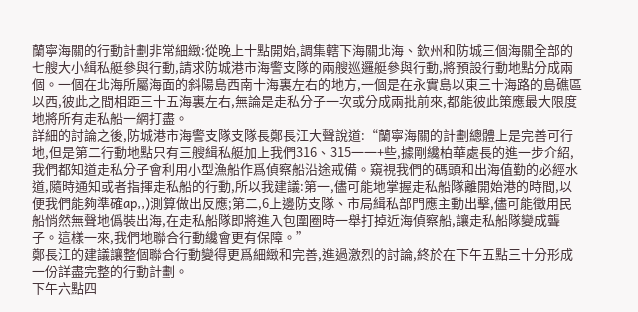蘭寧海關的行動計劃非常細緻:從晚上十點開始,調集轄下海關北海、欽州和防城三個海關全部的七艘大小緝私艇參與行動,請求防城港市海警支隊的兩艘巡邏艇參與行動,將預設行動地點分成兩個。一個在北海所屬海面的斜陽島西南十海裏左右的地方,一個是在永實島以東三十海路的島礁區以西,彼此之間相距三十五海裏左右,無論是走私分子一次或分成兩批前來,都能彼此策應最大限度地將所有走私船一網打盡。
詳細的討論之後,防城港市海警支隊支隊長鄭長江大聲說道:“蘭寧海關的計劃總體上是完善可行地,但是第二行動地點只有三艘緝私艇加上我們316、315一一+些,據剛纔柏華處長的進一步介紹,我們都知道走私分子會利用小型漁船作爲偵察船沿途戒備。窺視我們的碼頭和出海值勤的必經水道,隨時通知或者指揮走私船的行動,所以我建議:第一,儘可能地掌握走私船隊離開始港的時間,以便我們能夠準確ap,,)測算做出反應;第二,6上邊防支隊、市局緝私部門應主動出擊,儘可能徵用民船悄然無聲地僞裝出海,在走私船隊即將進入包圍圈時一舉打掉近海偵察船,讓走私船隊變成聾子。這樣一來,我們地聯合行動纔會更有保障。”
鄭長江的建議讓整個聯合行動變得更爲細緻和完善,進過激烈的討論,終於在下午五點三十分形成一份詳盡完整的行動計劃。
下午六點四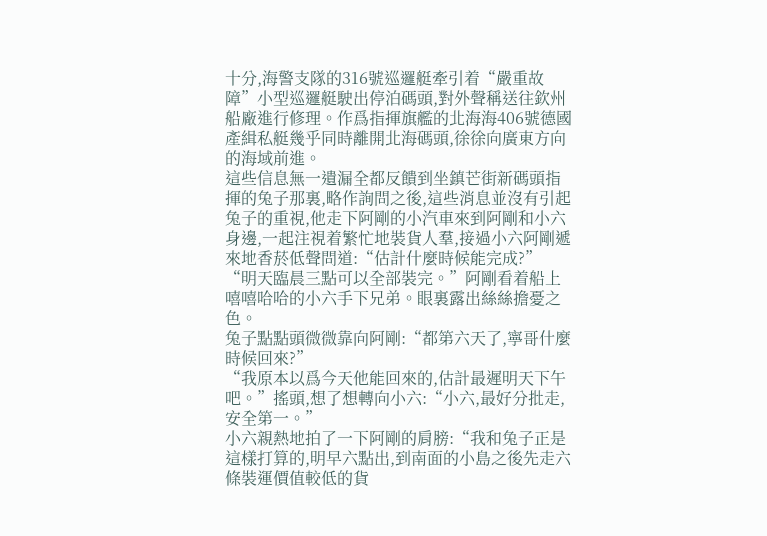十分,海警支隊的316號巡邏艇牽引着“嚴重故障”小型巡邏艇駛出停泊碼頭,對外聲稱送往欽州船廠進行修理。作爲指揮旗艦的北海海406號德國產緝私艇幾乎同時離開北海碼頭,徐徐向廣東方向的海域前進。
這些信息無一遺漏全都反饋到坐鎮芒街新碼頭指揮的兔子那裏,略作詢問之後,這些消息並沒有引起兔子的重視,他走下阿剛的小汽車來到阿剛和小六身邊,一起注視着繁忙地裝貨人羣,接過小六阿剛遞來地香菸低聲問道:“估計什麼時候能完成?”
“明天臨晨三點可以全部裝完。”阿剛看着船上嘻嘻哈哈的小六手下兄弟。眼裏露出絲絲擔憂之色。
兔子點點頭微微靠向阿剛:“都第六天了,寧哥什麼時候回來?”
“我原本以爲今天他能回來的,估計最遲明天下午吧。”搖頭,想了想轉向小六:“小六,最好分批走,安全第一。”
小六親熱地拍了一下阿剛的肩膀:“我和兔子正是這樣打算的,明早六點出,到南面的小島之後先走六條裝運價值較低的貨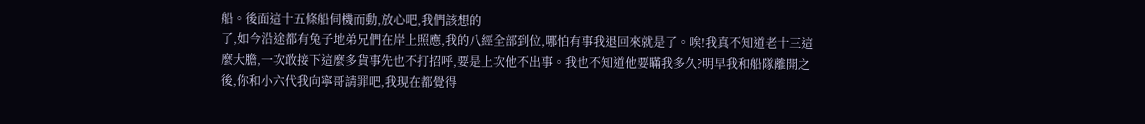船。後面這十五條船伺機而動,放心吧,我們該想的
了,如今沿途都有兔子地弟兄們在岸上照應,我的八經全部到位,哪怕有事我退回來就是了。唉!我真不知道老十三這麼大膽,一次敢接下這麼多貨事先也不打招呼,要是上次他不出事。我也不知道他要瞞我多久?明早我和船隊離開之後,你和小六代我向寧哥請罪吧,我現在都覺得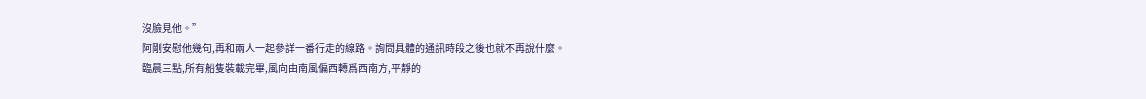沒臉見他。”
阿剛安慰他幾句,再和兩人一起參詳一番行走的線路。詢問具體的通訊時段之後也就不再說什麼。
臨晨三點,所有船隻裝載完畢,風向由南風偏西轉爲西南方,平靜的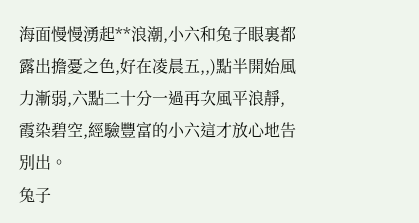海面慢慢湧起**浪潮,小六和兔子眼裏都露出擔憂之色,好在凌晨五,,)點半開始風力漸弱,六點二十分一過再次風平浪靜,霞染碧空,經驗豐富的小六這才放心地告別出。
兔子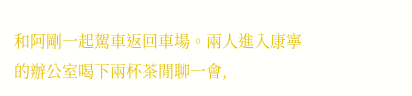和阿剛一起駕車返回車場。兩人進入康寧的辦公室喝下兩杯茶閒聊一會,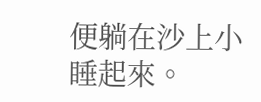便躺在沙上小睡起來。